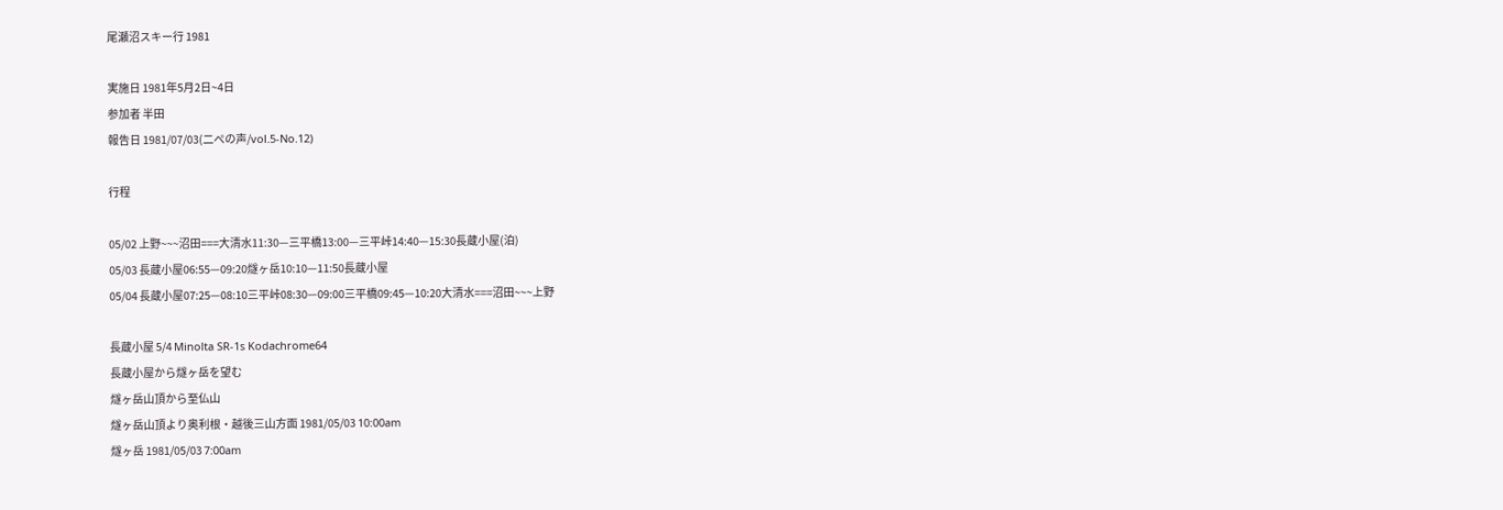尾瀬沼スキー行 1981

実施日 1981年5月2日~4日
参加者 半田
報告日 1981/07/03(二ぺの声/vol.5-No.12)

行程

05/02 上野~~~沼田===大清水11:30—三平橋13:00—三平峠14:40—15:30長蔵小屋(泊)
05/03 長蔵小屋06:55—09:20燧ヶ岳10:10—11:50長蔵小屋
05/04 長蔵小屋07:25—08:10三平峠08:30—09:00三平橋09:45—10:20大清水===沼田~~~上野

長蔵小屋 5/4 Minolta SR-1s Kodachrome64
長蔵小屋から燧ヶ岳を望む
燧ヶ岳山頂から至仏山
燧ヶ岳山頂より奥利根・越後三山方面 1981/05/03 10:00am
燧ヶ岳 1981/05/03 7:00am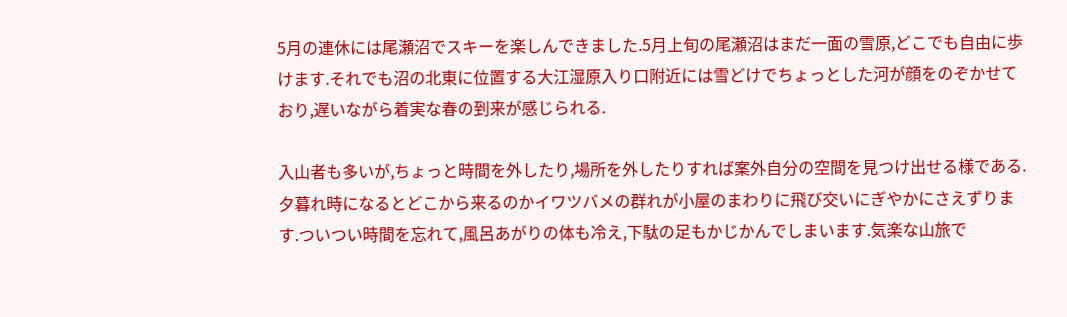5月の連休には尾瀬沼でスキーを楽しんできました.5月上旬の尾瀬沼はまだ一面の雪原,どこでも自由に歩けます.それでも沼の北東に位置する大江湿原入り口附近には雪どけでちょっとした河が顔をのぞかせており,遅いながら着実な春の到来が感じられる.

入山者も多いが,ちょっと時間を外したり,場所を外したりすれば案外自分の空間を見つけ出せる様である.夕暮れ時になるとどこから来るのかイワツバメの群れが小屋のまわりに飛び交いにぎやかにさえずります.ついつい時間を忘れて,風呂あがりの体も冷え,下駄の足もかじかんでしまいます.気楽な山旅で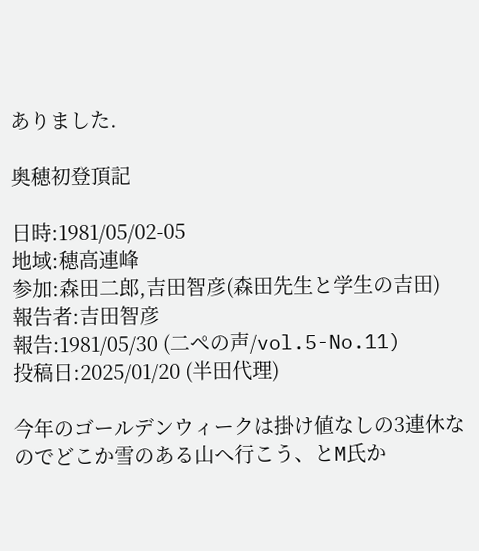ありました.

奥穂初登頂記

日時:1981/05/02-05
地域:穂高連峰
参加:森田二郎,吉田智彦(森田先生と学生の吉田)
報告者:吉田智彦
報告:1981/05/30 (二ぺの声/vol.5-No.11)
投稿日:2025/01/20 (半田代理)

今年のゴールデンウィークは掛け値なしの3連休なのでどこか雪のある山へ行こう、とM氏か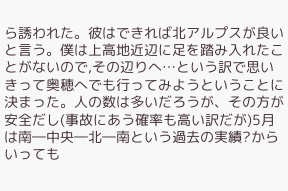ら誘われた。彼はできれば北アルプスが良いと言う。僕は上高地近辺に足を踏み入れたことがないので,その辺りへ…という訳で思いきって奥穂へでも行ってみようということに決まった。人の数は多いだろうが、その方が安全だし(事故にあう確率も高い訳だが)5月は南―中央―北―南という過去の実績?からいっても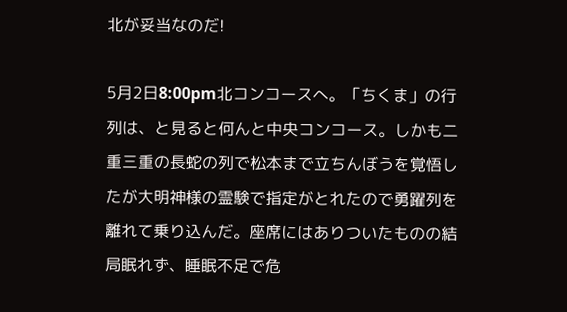北が妥当なのだ!

5月2日8:00pm北コンコースへ。「ちくま」の行列は、と見ると何んと中央コンコース。しかも二重三重の長蛇の列で松本まで立ちんぼうを覚悟したが大明神様の霊験で指定がとれたので勇躍列を離れて乗り込んだ。座席にはありついたものの結局眠れず、睡眠不足で危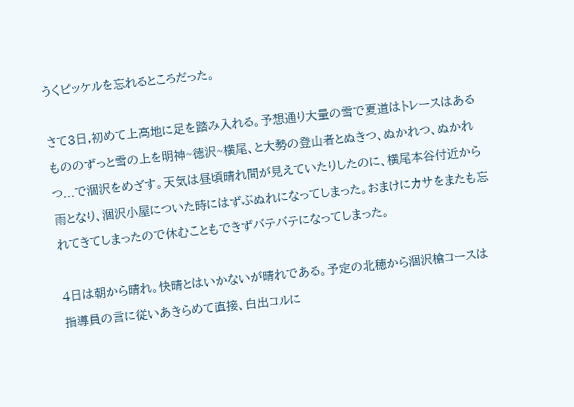うくピッケルを忘れるところだった。

さて3日,初めて上高地に足を踏み入れる。予想通り大量の雪で夏道はトレースはあるもののずっと雪の上を明神~徳沢~横尾、と大勢の登山者とぬきつ、ぬかれつ、ぬかれつ...で涸沢をめざす。天気は昼頃晴れ間が見えていたりしたのに、横尾本谷付近から雨となり、涸沢小屋についた時にはずぶぬれになってしまった。おまけにカサをまたも忘れてきてしまったので休むこともできずバテバテになってしまった。

4日は朝から晴れ。快晴とはいかないが晴れである。予定の北穂から涸沢槍コースは指導員の言に従いあきらめて直接、白出コルに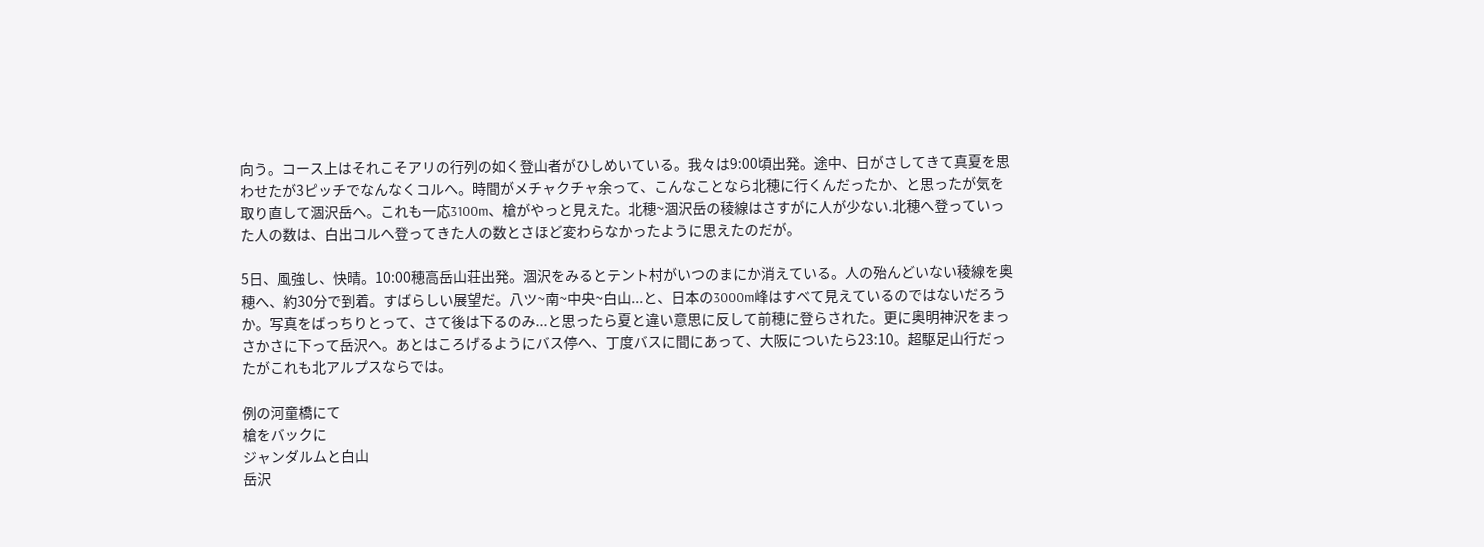向う。コース上はそれこそアリの行列の如く登山者がひしめいている。我々は9:00頃出発。途中、日がさしてきて真夏を思わせたが3ピッチでなんなくコルへ。時間がメチャクチャ余って、こんなことなら北穂に行くんだったか、と思ったが気を取り直して涸沢岳へ。これも一応3100m、槍がやっと見えた。北穂~涸沢岳の稜線はさすがに人が少ない.北穂へ登っていった人の数は、白出コルへ登ってきた人の数とさほど変わらなかったように思えたのだが。

5日、風強し、快晴。10:00穂高岳山荘出発。涸沢をみるとテント村がいつのまにか消えている。人の殆んどいない稜線を奥穂へ、約30分で到着。すばらしい展望だ。八ツ~南~中央~白山...と、日本の3000m峰はすべて見えているのではないだろうか。写真をばっちりとって、さて後は下るのみ...と思ったら夏と違い意思に反して前穂に登らされた。更に奥明神沢をまっさかさに下って岳沢へ。あとはころげるようにバス停へ、丁度バスに間にあって、大阪についたら23:10。超駆足山行だったがこれも北アルプスならでは。

例の河童橋にて
槍をバックに
ジャンダルムと白山
岳沢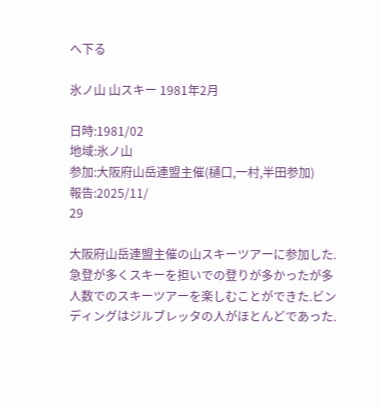へ下る

氷ノ山 山スキー 1981年2月

日時:1981/02
地域:氷ノ山
参加:大阪府山岳連盟主催(樋口,一村,半田参加)
報告:2025/11/
29

大阪府山岳連盟主催の山スキーツアーに参加した.急登が多くスキーを担いでの登りが多かったが多人数でのスキーツアーを楽しむことができた.ビンディングはジルブレッタの人がほとんどであった.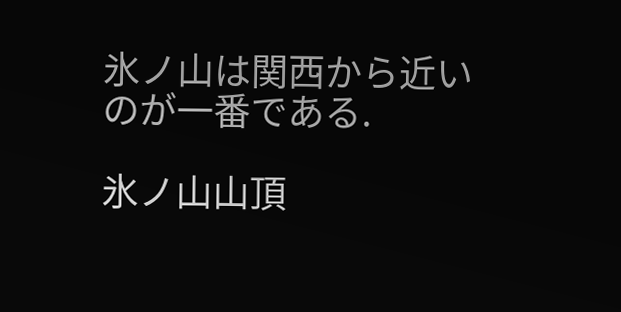氷ノ山は関西から近いのが一番である.

氷ノ山山頂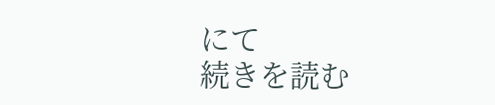にて
続きを読む